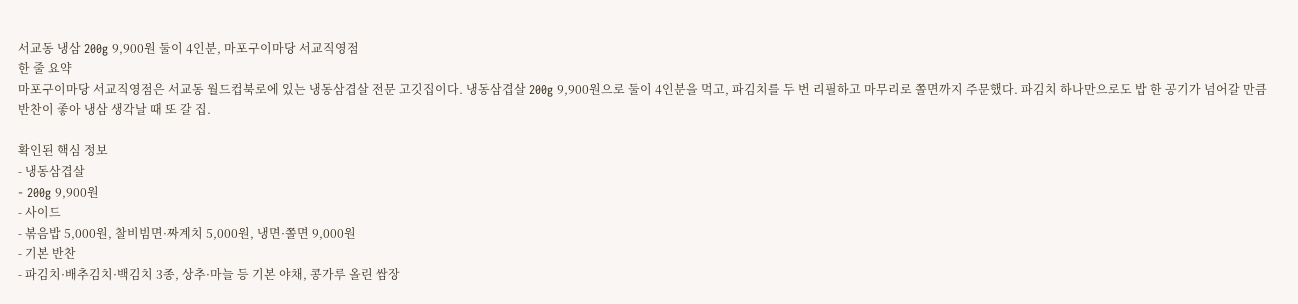서교동 냉삼 200g 9,900원 둘이 4인분, 마포구이마당 서교직영점
한 줄 요약
마포구이마당 서교직영점은 서교동 월드컵북로에 있는 냉동삼겹살 전문 고깃집이다. 냉동삼겹살 200g 9,900원으로 둘이 4인분을 먹고, 파김치를 두 번 리필하고 마무리로 쫄면까지 주문했다. 파김치 하나만으로도 밥 한 공기가 넘어갈 만큼 반찬이 좋아 냉삼 생각날 때 또 갈 집.

확인된 핵심 정보
- 냉동삼겹살
- 200g 9,900원
- 사이드
- 볶음밥 5,000원, 찰비빔면·짜계치 5,000원, 냉면·쫄면 9,000원
- 기본 반찬
- 파김치·배추김치·백김치 3종, 상추·마늘 등 기본 야채, 콩가루 올린 쌈장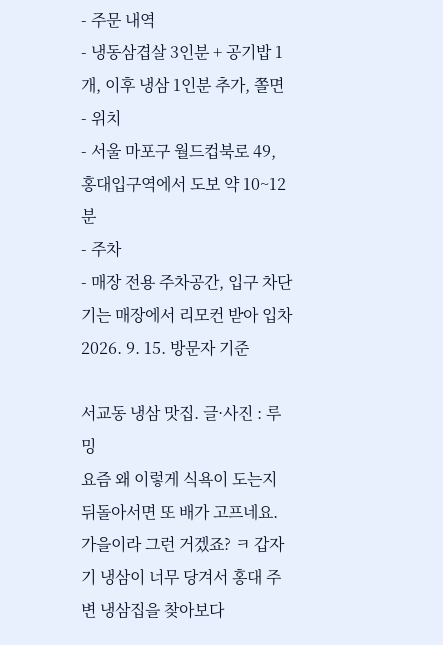- 주문 내역
- 냉동삼겹살 3인분 + 공기밥 1개, 이후 냉삼 1인분 추가, 쫄면
- 위치
- 서울 마포구 월드컵북로 49, 홍대입구역에서 도보 약 10~12분
- 주차
- 매장 전용 주차공간, 입구 차단기는 매장에서 리모컨 받아 입차
2026. 9. 15. 방문자 기준

서교동 냉삼 맛집. 글·사진 : 루밍
요즘 왜 이렇게 식욕이 도는지 뒤돌아서면 또 배가 고프네요. 가을이라 그런 거겠죠? ㅋ 갑자기 냉삼이 너무 당겨서 홍대 주변 냉삼집을 찾아보다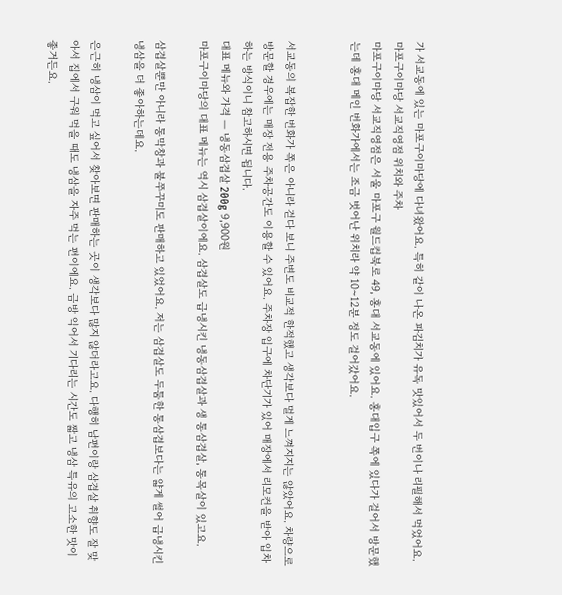가 서교동에 있는 마포구이마당에 다녀왔어요. 특히 같이 나온 파김치가 유독 맛있어서 두 번이나 리필해서 먹었어요.
마포구이마당 서교직영점 위치와 주차
마포구이마당 서교직영점은 서울 마포구 월드컵북로 49, 홍대 서교동에 있어요. 홍대입구 쪽에 있다가 걸어서 방문했는데 홍대 메인 번화가에서는 조금 벗어난 위치라 약 10~12분 정도 걸어갔어요.


서교동의 복잡한 번화가 쪽은 아니라 걷다 보니 주변도 비교적 한적했고 생각보다 멀게 느껴지지는 않았어요. 차량으로 방문할 경우에는 매장 전용 주차공간도 이용할 수 있어요. 주차장 입구에 차단기가 있어 매장에서 리모컨을 받아 입차하는 방식이니 참고하시면 됩니다.
대표 메뉴와 가격 — 냉동삼겹살 200g 9,900원
마포구이마당의 대표 메뉴는 역시 삼겹살이에요. 삼겹살도 급냉시킨 냉동삼겹살과 생 통삼겹살, 통목살이 있고요.

삼겹살뿐만 아니라 통막창과 불쭈꾸미도 판매하고 있었어요. 저는 삼겹살도 두툼한 통삼겹보다는 얇게 썰어 급냉시킨 냉삼을 더 좋아하는데요.

은근히 냉삼이 먹고 싶어서 찾아보면 판매하는 곳이 생각보다 많지 않더라고요. 다행히 남편이랑 삼겹살 취향도 잘 맞아서 집에서 구워 먹을 때도 냉삼을 자주 먹는 편이에요. 금방 익어서 기다리는 시간도 짧고 냉삼 특유의 고소한 맛이 좋거든요.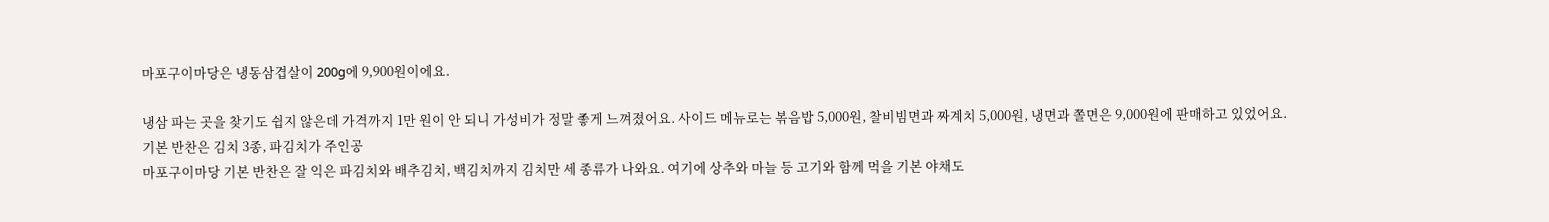마포구이마당은 냉동삼겹살이 200g에 9,900원이에요.

냉삼 파는 곳을 찾기도 쉽지 않은데 가격까지 1만 원이 안 되니 가성비가 정말 좋게 느껴졌어요. 사이드 메뉴로는 볶음밥 5,000원, 찰비빔면과 짜계치 5,000원, 냉면과 쫄면은 9,000원에 판매하고 있었어요.
기본 반찬은 김치 3종, 파김치가 주인공
마포구이마당 기본 반찬은 잘 익은 파김치와 배추김치, 백김치까지 김치만 세 종류가 나와요. 여기에 상추와 마늘 등 고기와 함께 먹을 기본 야채도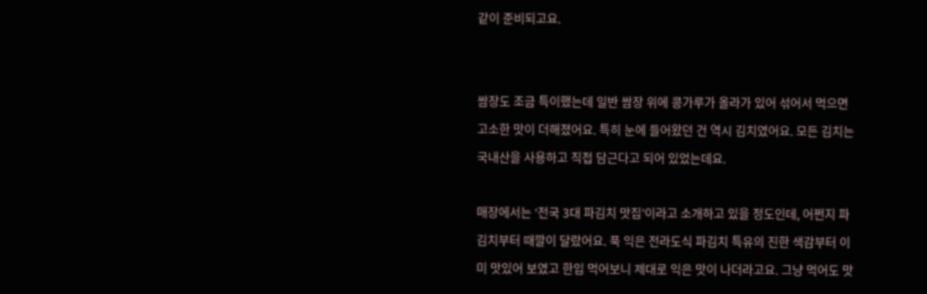같이 준비되고요.


쌈장도 조금 특이했는데 일반 쌈장 위에 콩가루가 올라가 있어 섞어서 먹으면 고소한 맛이 더해졌어요. 특히 눈에 들어왔던 건 역시 김치였어요. 모든 김치는 국내산을 사용하고 직접 담근다고 되어 있었는데요.

매장에서는 ‘전국 3대 파김치 맛집’이라고 소개하고 있을 정도인데, 어쩐지 파김치부터 때깔이 달랐어요. 푹 익은 전라도식 파김치 특유의 진한 색감부터 이미 맛있어 보였고 한입 먹어보니 제대로 익은 맛이 나더라고요. 그냥 먹어도 맛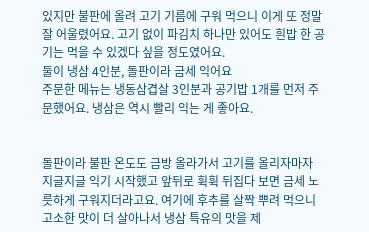있지만 불판에 올려 고기 기름에 구워 먹으니 이게 또 정말 잘 어울렸어요. 고기 없이 파김치 하나만 있어도 흰밥 한 공기는 먹을 수 있겠다 싶을 정도였어요.
둘이 냉삼 4인분, 돌판이라 금세 익어요
주문한 메뉴는 냉동삼겹살 3인분과 공기밥 1개를 먼저 주문했어요. 냉삼은 역시 빨리 익는 게 좋아요.


돌판이라 불판 온도도 금방 올라가서 고기를 올리자마자 지글지글 익기 시작했고 앞뒤로 휙휙 뒤집다 보면 금세 노릇하게 구워지더라고요. 여기에 후추를 살짝 뿌려 먹으니 고소한 맛이 더 살아나서 냉삼 특유의 맛을 제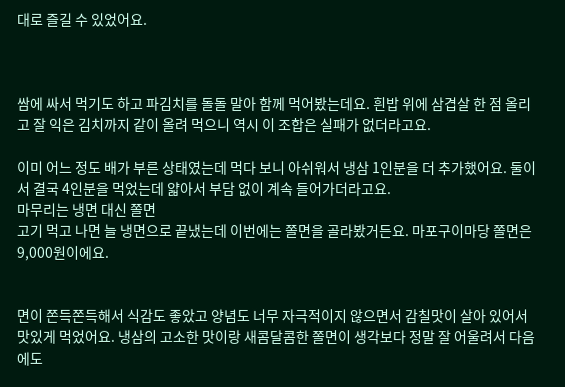대로 즐길 수 있었어요.



쌈에 싸서 먹기도 하고 파김치를 돌돌 말아 함께 먹어봤는데요. 흰밥 위에 삼겹살 한 점 올리고 잘 익은 김치까지 같이 올려 먹으니 역시 이 조합은 실패가 없더라고요.

이미 어느 정도 배가 부른 상태였는데 먹다 보니 아쉬워서 냉삼 1인분을 더 추가했어요. 둘이서 결국 4인분을 먹었는데 얇아서 부담 없이 계속 들어가더라고요.
마무리는 냉면 대신 쫄면
고기 먹고 나면 늘 냉면으로 끝냈는데 이번에는 쫄면을 골라봤거든요. 마포구이마당 쫄면은 9,000원이에요.


면이 쫀득쫀득해서 식감도 좋았고 양념도 너무 자극적이지 않으면서 감칠맛이 살아 있어서 맛있게 먹었어요. 냉삼의 고소한 맛이랑 새콤달콤한 쫄면이 생각보다 정말 잘 어울려서 다음에도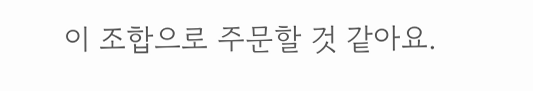이 조합으로 주문할 것 같아요.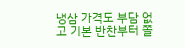냉삼 가격도 부담 없고 기본 반찬부터 쫄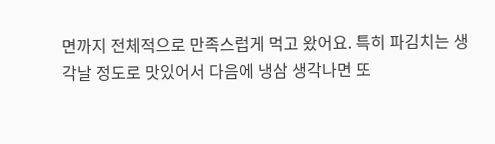면까지 전체적으로 만족스럽게 먹고 왔어요. 특히 파김치는 생각날 정도로 맛있어서 다음에 냉삼 생각나면 또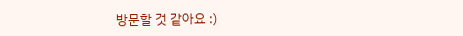방문할 것 같아요 :)